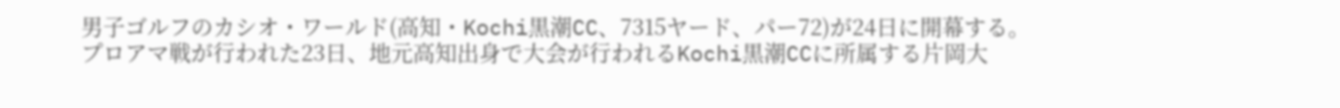男子ゴルフのカシオ・ワールド(高知・Kochi黒潮CC、7315ヤード、パー72)が24日に開幕する。
プロアマ戦が行われた23日、地元高知出身で大会が行われるKochi黒潮CCに所属する片岡大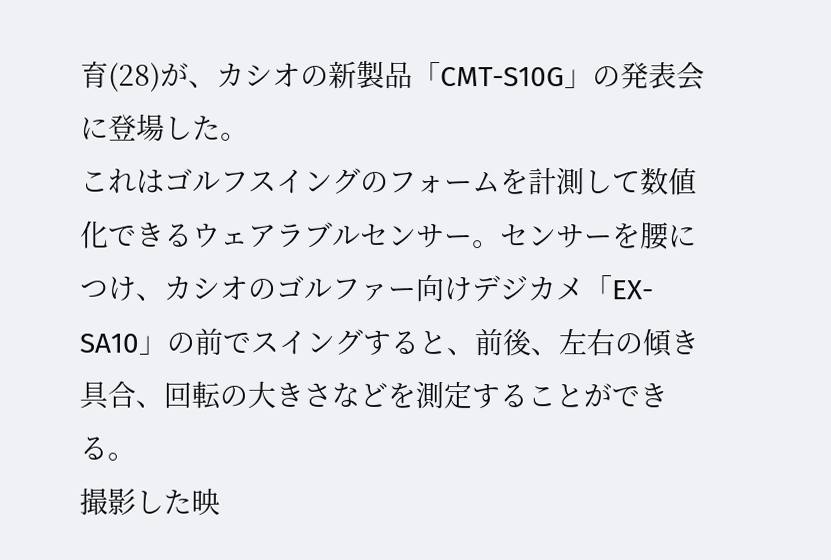育(28)が、カシオの新製品「CMT-S10G」の発表会に登場した。
これはゴルフスイングのフォームを計測して数値化できるウェアラブルセンサー。センサーを腰につけ、カシオのゴルファー向けデジカメ「EX-SA10」の前でスイングすると、前後、左右の傾き具合、回転の大きさなどを測定することができる。
撮影した映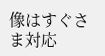像はすぐさま対応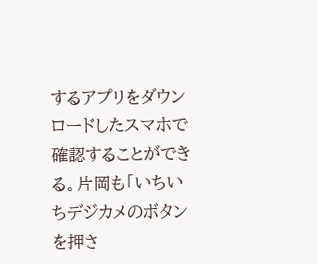するアプリをダウンロードしたスマホで確認することができる。片岡も「いちいちデジカメのボタンを押さ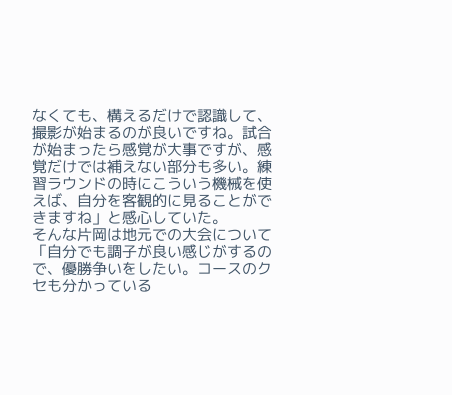なくても、構えるだけで認識して、撮影が始まるのが良いですね。試合が始まったら感覚が大事ですが、感覚だけでは補えない部分も多い。練習ラウンドの時にこういう機械を使えば、自分を客観的に見ることができますね」と感心していた。
そんな片岡は地元での大会について「自分でも調子が良い感じがするので、優勝争いをしたい。コースのクセも分かっている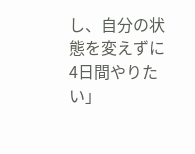し、自分の状態を変えずに4日間やりたい」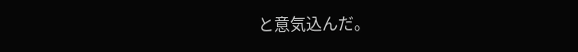と意気込んだ。